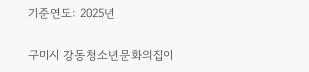기준연도: 2025년

구미시 강동청소년문화의집이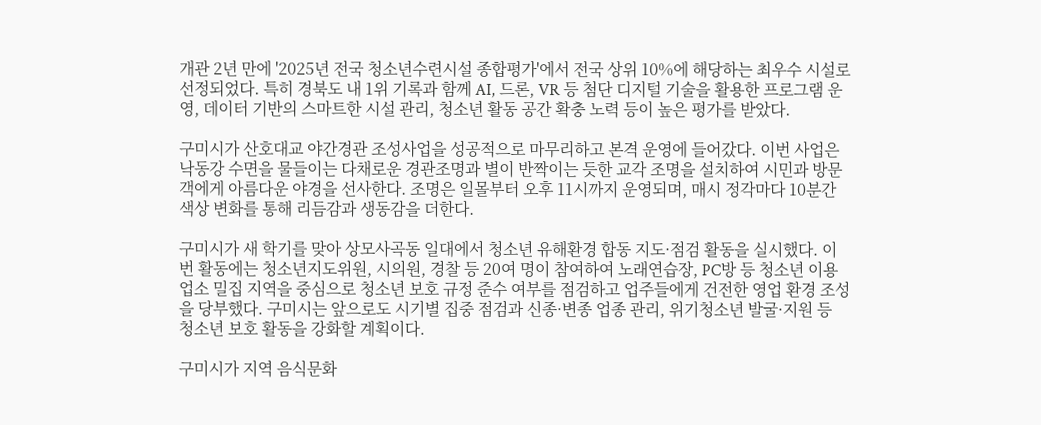개관 2년 만에 '2025년 전국 청소년수련시설 종합평가'에서 전국 상위 10%에 해당하는 최우수 시설로 선정되었다. 특히 경북도 내 1위 기록과 함께 AI, 드론, VR 등 첨단 디지털 기술을 활용한 프로그램 운영, 데이터 기반의 스마트한 시설 관리, 청소년 활동 공간 확충 노력 등이 높은 평가를 받았다.

구미시가 산호대교 야간경관 조성사업을 성공적으로 마무리하고 본격 운영에 들어갔다. 이번 사업은 낙동강 수면을 물들이는 다채로운 경관조명과 별이 반짝이는 듯한 교각 조명을 설치하여 시민과 방문객에게 아름다운 야경을 선사한다. 조명은 일몰부터 오후 11시까지 운영되며, 매시 정각마다 10분간 색상 변화를 통해 리듬감과 생동감을 더한다.

구미시가 새 학기를 맞아 상모사곡동 일대에서 청소년 유해환경 합동 지도·점검 활동을 실시했다. 이번 활동에는 청소년지도위원, 시의원, 경찰 등 20여 명이 참여하여 노래연습장, PC방 등 청소년 이용 업소 밀집 지역을 중심으로 청소년 보호 규정 준수 여부를 점검하고 업주들에게 건전한 영업 환경 조성을 당부했다. 구미시는 앞으로도 시기별 집중 점검과 신종·변종 업종 관리, 위기청소년 발굴·지원 등 청소년 보호 활동을 강화할 계획이다.

구미시가 지역 음식문화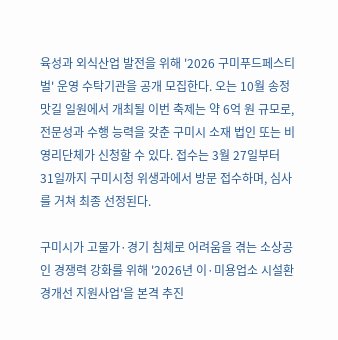육성과 외식산업 발전을 위해 '2026 구미푸드페스티벌' 운영 수탁기관을 공개 모집한다. 오는 10월 송정맛길 일원에서 개최될 이번 축제는 약 6억 원 규모로, 전문성과 수행 능력을 갖춘 구미시 소재 법인 또는 비영리단체가 신청할 수 있다. 접수는 3월 27일부터 31일까지 구미시청 위생과에서 방문 접수하며, 심사를 거쳐 최종 선정된다.

구미시가 고물가·경기 침체로 어려움을 겪는 소상공인 경쟁력 강화를 위해 '2026년 이·미용업소 시설환경개선 지원사업'을 본격 추진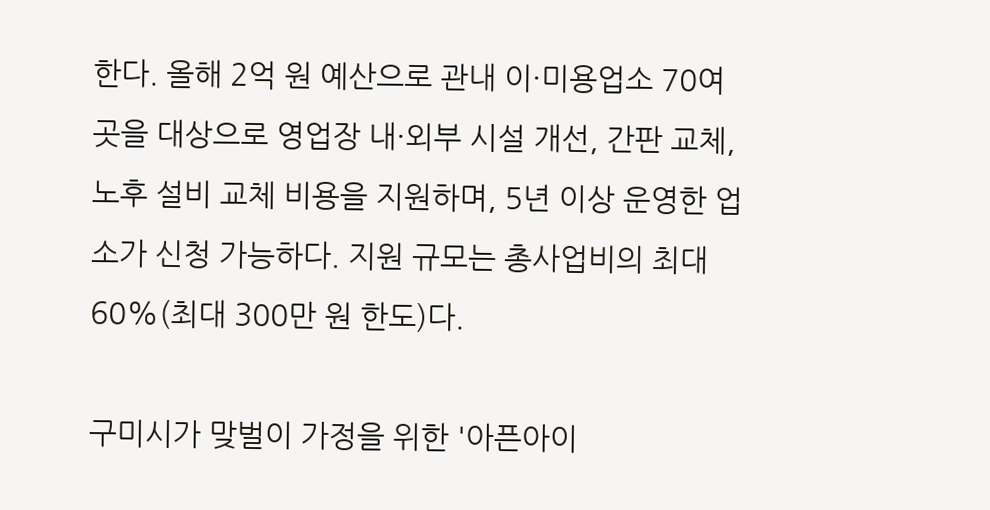한다. 올해 2억 원 예산으로 관내 이·미용업소 70여 곳을 대상으로 영업장 내·외부 시설 개선, 간판 교체, 노후 설비 교체 비용을 지원하며, 5년 이상 운영한 업소가 신청 가능하다. 지원 규모는 총사업비의 최대 60%(최대 300만 원 한도)다.

구미시가 맞벌이 가정을 위한 '아픈아이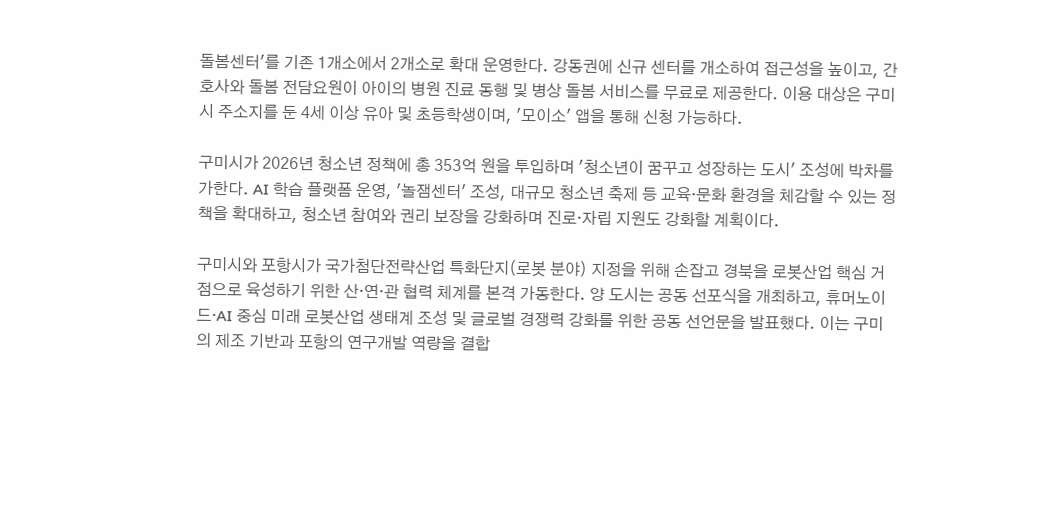돌봄센터'를 기존 1개소에서 2개소로 확대 운영한다. 강동권에 신규 센터를 개소하여 접근성을 높이고, 간호사와 돌봄 전담요원이 아이의 병원 진료 동행 및 병상 돌봄 서비스를 무료로 제공한다. 이용 대상은 구미시 주소지를 둔 4세 이상 유아 및 초등학생이며, '모이소' 앱을 통해 신청 가능하다.

구미시가 2026년 청소년 정책에 총 353억 원을 투입하며 '청소년이 꿈꾸고 성장하는 도시' 조성에 박차를 가한다. AI 학습 플랫폼 운영, '놀잼센터' 조성, 대규모 청소년 축제 등 교육·문화 환경을 체감할 수 있는 정책을 확대하고, 청소년 참여와 권리 보장을 강화하며 진로·자립 지원도 강화할 계획이다.

구미시와 포항시가 국가첨단전략산업 특화단지(로봇 분야) 지정을 위해 손잡고 경북을 로봇산업 핵심 거점으로 육성하기 위한 산‧연‧관 협력 체계를 본격 가동한다. 양 도시는 공동 선포식을 개최하고, 휴머노이드·AI 중심 미래 로봇산업 생태계 조성 및 글로벌 경쟁력 강화를 위한 공동 선언문을 발표했다. 이는 구미의 제조 기반과 포항의 연구개발 역량을 결합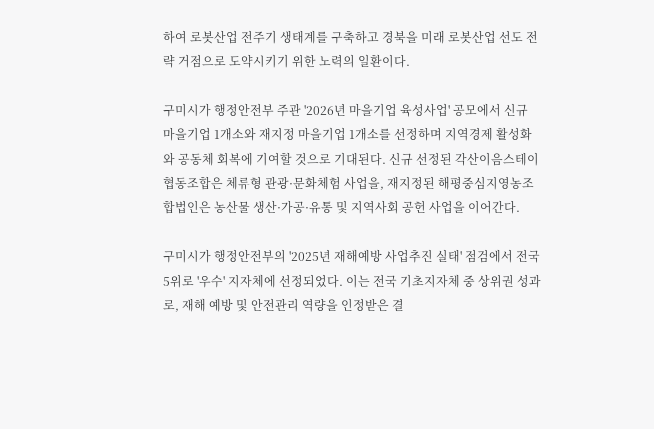하여 로봇산업 전주기 생태계를 구축하고 경북을 미래 로봇산업 선도 전략 거점으로 도약시키기 위한 노력의 일환이다.

구미시가 행정안전부 주관 '2026년 마을기업 육성사업' 공모에서 신규 마을기업 1개소와 재지정 마을기업 1개소를 선정하며 지역경제 활성화와 공동체 회복에 기여할 것으로 기대된다. 신규 선정된 각산이음스테이협동조합은 체류형 관광·문화체험 사업을, 재지정된 해평중심지영농조합법인은 농산물 생산·가공·유통 및 지역사회 공헌 사업을 이어간다.

구미시가 행정안전부의 '2025년 재해예방 사업추진 실태' 점검에서 전국 5위로 '우수' 지자체에 선정되었다. 이는 전국 기초지자체 중 상위권 성과로, 재해 예방 및 안전관리 역량을 인정받은 결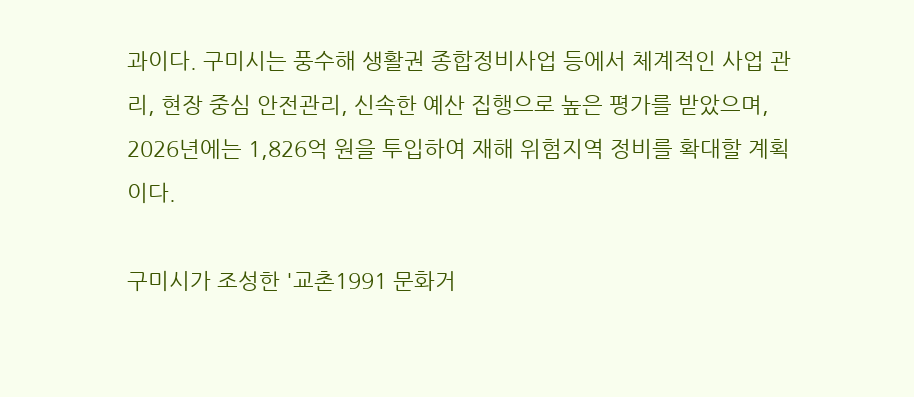과이다. 구미시는 풍수해 생활권 종합정비사업 등에서 체계적인 사업 관리, 현장 중심 안전관리, 신속한 예산 집행으로 높은 평가를 받았으며, 2026년에는 1,826억 원을 투입하여 재해 위험지역 정비를 확대할 계획이다.

구미시가 조성한 '교촌1991 문화거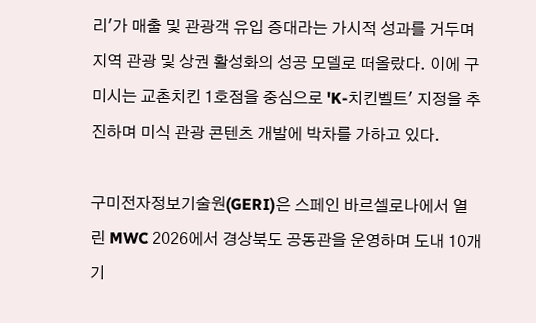리'가 매출 및 관광객 유입 증대라는 가시적 성과를 거두며 지역 관광 및 상권 활성화의 성공 모델로 떠올랐다. 이에 구미시는 교촌치킨 1호점을 중심으로 'K-치킨벨트' 지정을 추진하며 미식 관광 콘텐츠 개발에 박차를 가하고 있다.

구미전자정보기술원(GERI)은 스페인 바르셀로나에서 열린 MWC 2026에서 경상북도 공동관을 운영하며 도내 10개 기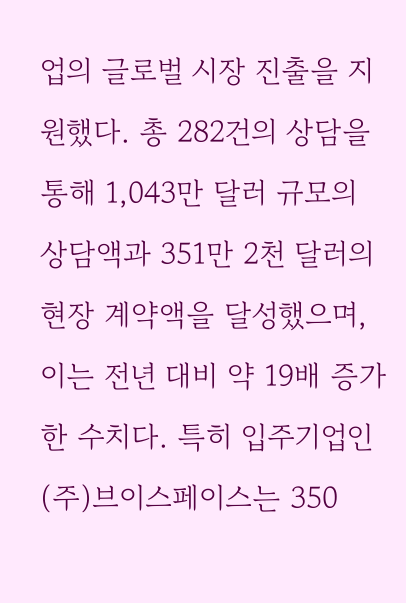업의 글로벌 시장 진출을 지원했다. 총 282건의 상담을 통해 1,043만 달러 규모의 상담액과 351만 2천 달러의 현장 계약액을 달성했으며, 이는 전년 대비 약 19배 증가한 수치다. 특히 입주기업인 (주)브이스페이스는 350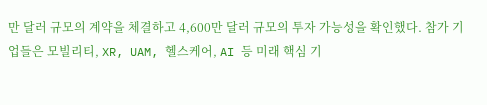만 달러 규모의 계약을 체결하고 4,600만 달러 규모의 투자 가능성을 확인했다. 참가 기업들은 모빌리티, XR, UAM, 헬스케어, AI 등 미래 핵심 기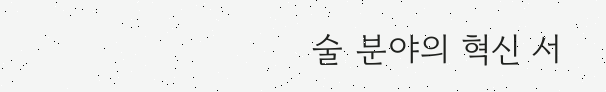술 분야의 혁신 서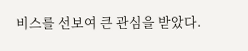비스를 선보여 큰 관심을 받았다.